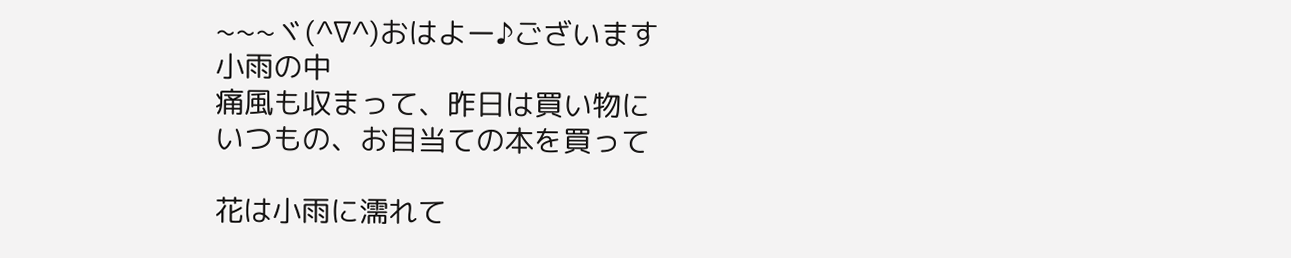~~~ヾ(^∇^)おはよー♪ございます
小雨の中
痛風も収まって、昨日は買い物に
いつもの、お目当ての本を買って

花は小雨に濡れて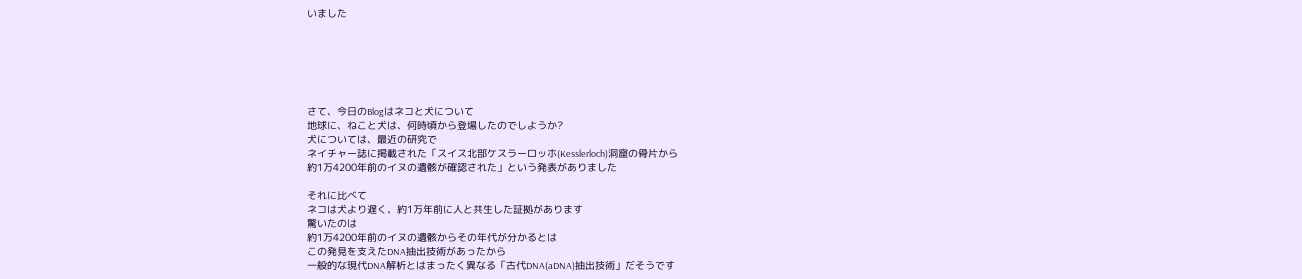いました






さて、今日のBlogはネコと犬について
地球に、ねこと犬は、何時頃から登場したのでしようか?
犬については、最近の研究で
ネイチャー誌に掲載された「スイス北部ケスラーロッホ(Kesslerloch)洞窟の骨片から
約1万4200年前のイヌの遺骸が確認された」という発表がありました

それに比べて
ネコは犬より遅く、約1万年前に人と共生した証拠があります
驚いたのは
約1万4200年前のイヌの遺骸からその年代が分かるとは
この発見を支えたDNA抽出技術があったから
一般的な現代DNA解析とはまったく異なる「古代DNA(aDNA)抽出技術」だそうです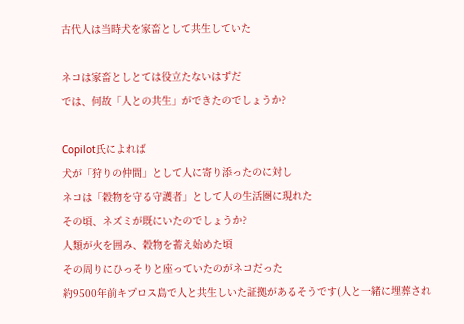古代人は当時犬を家畜として共生していた

ネコは家畜としとては役立たないはずだ
では、何故「人との共生」ができたのでしょうか?

Copilot氏によれば
犬が「狩りの仲間」として人に寄り添ったのに対し
ネコは「穀物を守る守護者」として人の生活圏に現れた
その頃、ネズミが既にいたのでしょうか?
人類が火を囲み、穀物を蓄え始めた頃
その周りにひっそりと座っていたのがネコだった
約9500年前キプロス島で人と共生しいた証拠があるそうです(人と一緒に埋葬され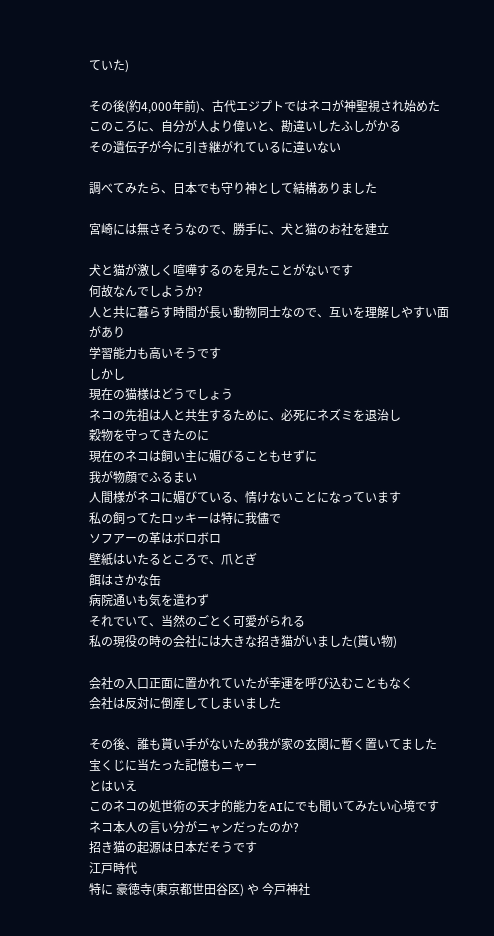ていた)

その後(約4,000年前)、古代エジプトではネコが神聖視され始めた
このころに、自分が人より偉いと、勘違いしたふしがかる
その遺伝子が今に引き継がれているに違いない

調べてみたら、日本でも守り神として結構ありました

宮崎には無さそうなので、勝手に、犬と猫のお社を建立

犬と猫が激しく喧嘩するのを見たことがないです
何故なんでしようか?
人と共に暮らす時間が長い動物同士なので、互いを理解しやすい面があり
学習能力も高いそうです
しかし
現在の猫様はどうでしょう
ネコの先祖は人と共生するために、必死にネズミを退治し
穀物を守ってきたのに
現在のネコは飼い主に媚びることもせずに
我が物顔でふるまい
人間様がネコに媚びている、情けないことになっています
私の飼ってたロッキーは特に我儘で
ソフアーの革はボロボロ
壁紙はいたるところで、爪とぎ
餌はさかな缶
病院通いも気を遣わず
それでいて、当然のごとく可愛がられる
私の現役の時の会社には大きな招き猫がいました(貰い物)

会社の入口正面に置かれていたが幸運を呼び込むこともなく
会社は反対に倒産してしまいました

その後、誰も貰い手がないため我が家の玄関に暫く置いてました
宝くじに当たった記憶もニャー
とはいえ
このネコの処世術の天才的能力をAIにでも聞いてみたい心境です
ネコ本人の言い分がニャンだったのか?
招き猫の起源は日本だそうです
江戸時代
特に 豪徳寺(東京都世田谷区) や 今戸神社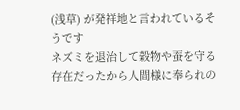(浅草) が発祥地と言われているそうです
ネズミを退治して穀物や蚕を守る存在だったから人間様に奉られの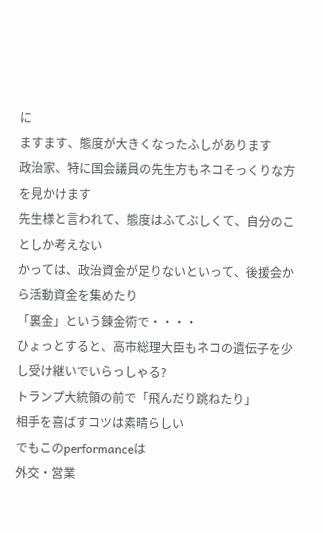に
ますます、態度が大きくなったふしがあります
政治家、特に国会議員の先生方もネコそっくりな方を見かけます
先生様と言われて、態度はふてぶしくて、自分のことしか考えない
かっては、政治資金が足りないといって、後援会から活動資金を集めたり
「裏金」という錬金術で・・・・
ひょっとすると、高市総理大臣もネコの遺伝子を少し受け継いでいらっしゃる?
トランプ大統領の前で「飛んだり跳ねたり」
相手を喜ばすコツは素晴らしい
でもこのperformanceは
外交・営業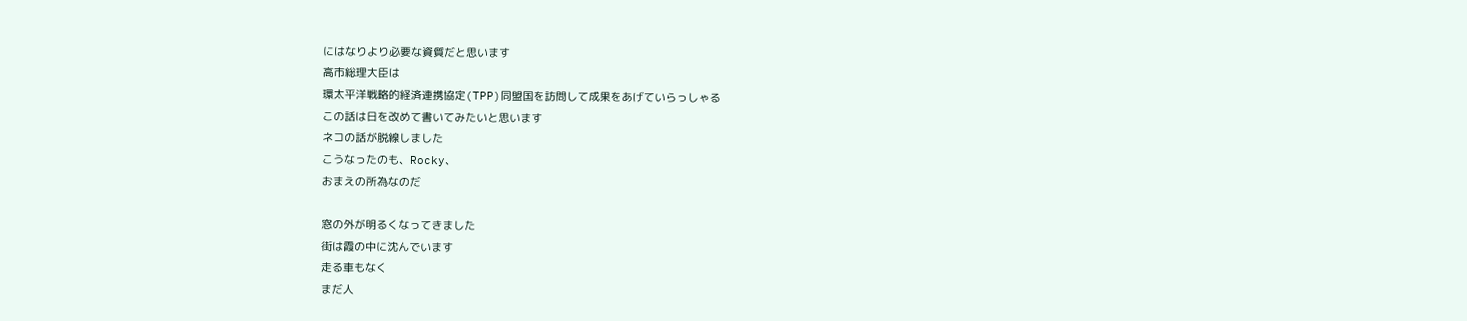にはなりより必要な資質だと思います
高市総理大臣は
環太平洋戦略的経済連携協定(TPP)同盟国を訪問して成果をあげていらっしゃる
この話は日を改めて書いてみたいと思います
ネコの話が脱線しました
こうなったのも、Rocky、
おまえの所為なのだ

窓の外が明るくなってきました
街は霞の中に沈んでいます
走る車もなく
まだ人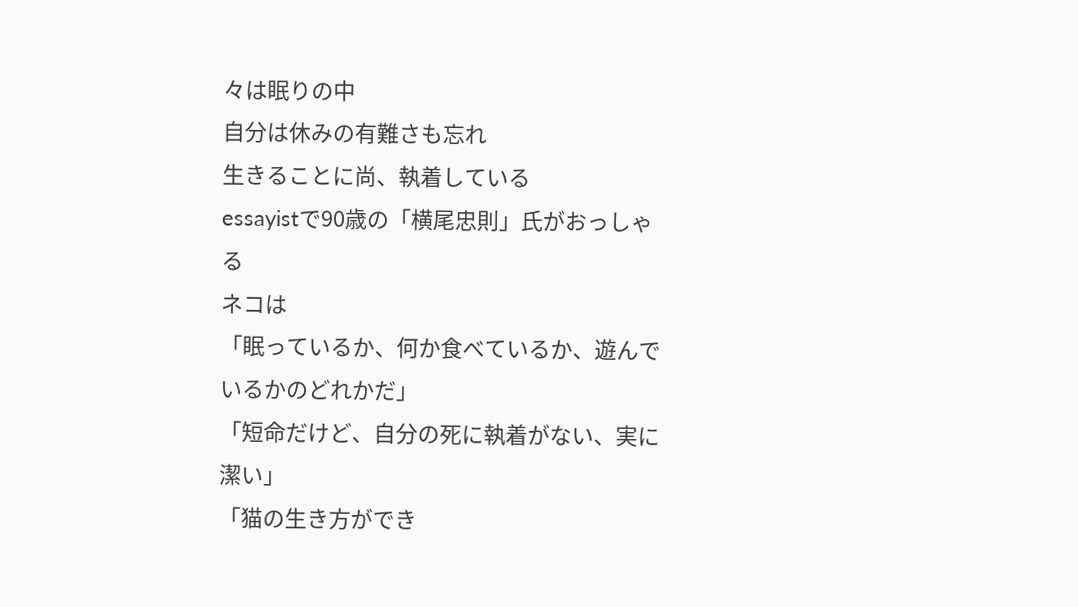々は眠りの中
自分は休みの有難さも忘れ
生きることに尚、執着している
essayistで90歳の「横尾忠則」氏がおっしゃる
ネコは
「眠っているか、何か食べているか、遊んでいるかのどれかだ」
「短命だけど、自分の死に執着がない、実に潔い」
「猫の生き方ができ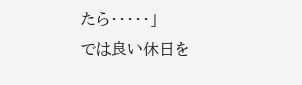たら・・・・・」
では良い休日を